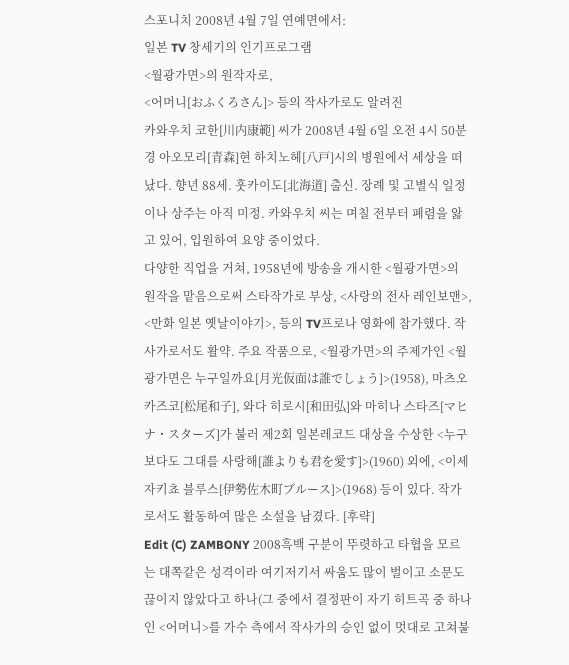스포니치 2008년 4월 7일 연예면에서:
일본 TV 창세기의 인기프로그램
<월광가면>의 원작자로,
<어머니[おふくろさん]> 등의 작사가로도 알려진
카와우치 코한[川内康範] 씨가 2008년 4월 6일 오전 4시 50분경 아오모리[青森]현 하치노헤[八戸]시의 병원에서 세상을 떠났다. 향년 88세. 훗카이도[北海道] 출신. 장례 및 고별식 일정이나 상주는 아직 미정. 카와우치 씨는 며칠 전부터 폐렴을 앓고 있어, 입원하여 요양 중이었다.
다양한 직업을 거쳐, 1958년에 방송을 개시한 <월광가면>의 원작을 맡음으로써 스타작가로 부상, <사랑의 전사 레인보맨>, <만화 일본 옛날이야기>, 등의 TV프로나 영화에 참가했다. 작사가로서도 활약. 주요 작품으로, <월광가면>의 주제가인 <월광가면은 누구일까요[月光仮面は誰でしょう]>(1958), 마츠오 카즈코[松尾和子], 와다 히로시[和田弘]와 마히나 스타즈[マヒナ・スターズ]가 불러 제2회 일본레코드 대상을 수상한 <누구보다도 그대를 사랑해[誰よりも君を愛す]>(1960) 외에, <이세자키쵸 블루스[伊勢佐木町ブルース]>(1968) 등이 있다. 작가로서도 활동하여 많은 소설을 남겼다. [후략]
Edit (C) ZAMBONY 2008흑백 구분이 뚜렷하고 타협을 모르는 대쪽같은 성격이라 여기저기서 싸움도 많이 벌이고 소문도 끊이지 않았다고 하나(그 중에서 결정판이 자기 히트곡 중 하나인 <어머니>를 가수 측에서 작사가의 승인 없이 멋대로 고쳐불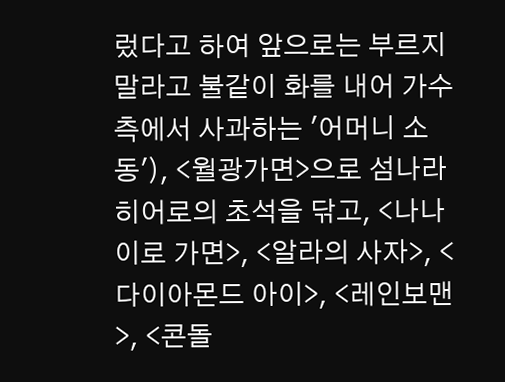렀다고 하여 앞으로는 부르지 말라고 불같이 화를 내어 가수 측에서 사과하는 '어머니 소동'), <월광가면>으로 섬나라 히어로의 초석을 닦고, <나나이로 가면>, <알라의 사자>, <다이아몬드 아이>, <레인보맨>, <콘돌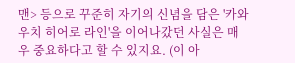맨> 등으로 꾸준히 자기의 신념을 담은 '카와우치 히어로 라인'을 이어나갔던 사실은 매우 중요하다고 할 수 있지요. (이 아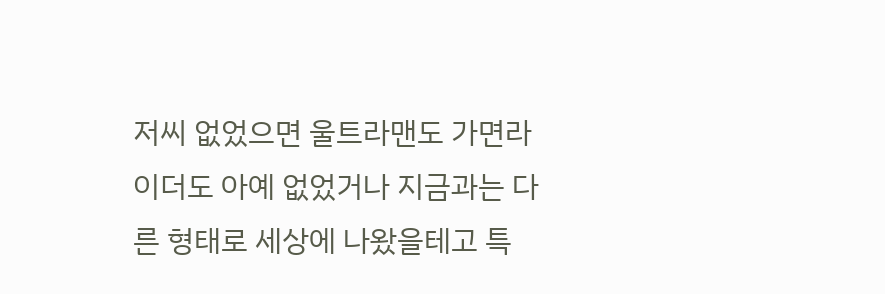저씨 없었으면 울트라맨도 가면라이더도 아예 없었거나 지금과는 다른 형태로 세상에 나왔을테고 특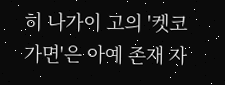히 나가이 고의 '켓코가면'은 아예 존재 자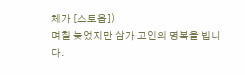체가 [스토옵])
며칠 늦었지만 삼가 고인의 명복을 빕니다.